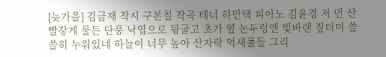[늦가을] 김금재 작시 구본칠 작곡 테너 하만택 피아노 김윤경 저 먼 산 빨갛게 물든 단풍 낙엽으로 뒹굴고 초가 옆 논두렁엔 빛바랜 짚더미 쓸쓸히 누워있네 하늘이 너무 높아 산자락 억새풀들 그리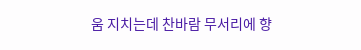움 지치는데 찬바람 무서리에 향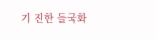기 진한 들국화